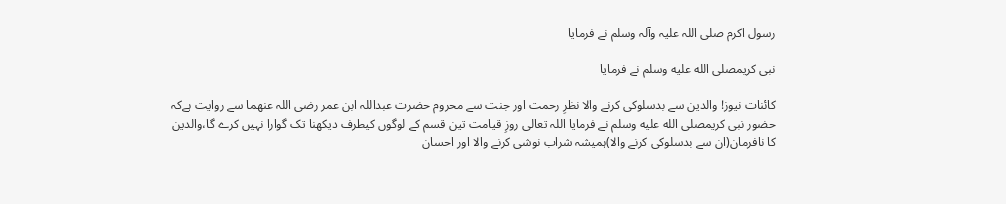رسول اکرم صلی اللہ علیہ وآلہ وسلم نے فرمایا

نبی کریمصلى الله عليه وسلم نے فرمایا

کائنات نیوز! والدین سے بدسلوکی کرنے والا نظرِ رحمت اور جنت سے محروم حضرت عبداللہ ابن عمر رضی اللہ عنھما سے روایت ہےکہ حضور نبی کریمصلى الله عليه وسلم نے فرمایا اللہ تعالی روزِ قیامت تین قسم کے لوگوں کیطرف دیکھنا تک گوارا نہیں کرے گا،والدین کا نافرمان(ان سے بدسلوکی کرنے والا)ہمیشہ شراب نوشی کرنے والا اور احسان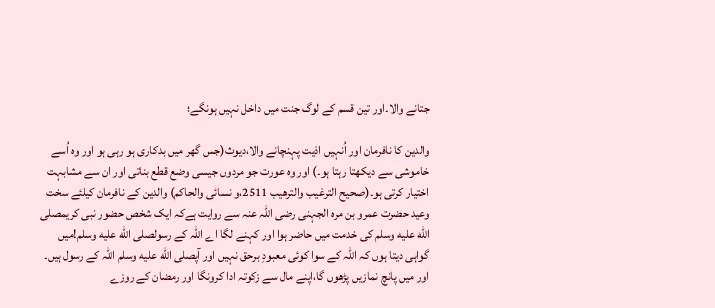جتانے والا۔اور تین قسم کے لوگ جنت میں داخل نہیں ہونگے؛

والدین کا نافرمان اور اُنہیں اذیت پہنچانے والا،دیوث(جس گھر میں بدکاری ہو رہی ہو اور وہ اُسے خاموشی سے دیکھتا رہتا ہو۔) اور وہ عورت جو مردوں جیسی وضع قطع بناتی اور ان سے مشابہت اختیار کرتی ہو۔(صحیح الترغیب والترھیب 2511،و نسائی والحاکم) والدین کے نافرمان کیلئے سخت وعید حضرت عمرو بن مرہ الجہنی رضی اللہ عنہ سے روایت ہےکہ ایک شخص حضور نبی کریمصلى الله عليه وسلم کی خدمت میں حاضر ہوا اور کہنے لگا اے اللہ کے رسولصلى الله عليه وسلم!میں گواہی دیتا ہوں کہ اللہ کے سوا کوئی معبودِ برحق نہیں اور آپصلى الله عليه وسلم اللہ کے رسول ہیں۔ اور میں پانچ نمازیں پڑھوں گا،اپنے مال سے زکوتہ ادا کرونگا اور رمضان کے روزے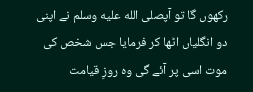رکھوں گا تو آپصلى الله عليه وسلم نے اپنی دو انگلیاں اٹھا کر فرمایا جس شخص کی موت اسی پر آئے گی وہ روزِ قیامت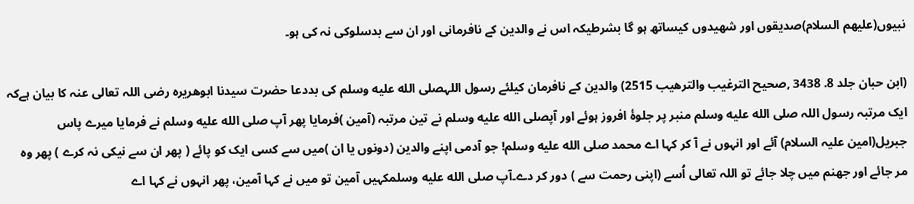نبیوں(علیھم السلام)صدیقوں اور شھیدوں کیساتھ ہو گا بشرطیکہ اس نے والدین کے نافرمانی اور ان سے بدسلوکی نہ کی ہو۔

(ابن حبان جلد 8. 3438 ,صحیح الترغیب والترھیب 2515) والدین کے نافرمان کیلئے رسول اللہصلى الله عليه وسلم کی بددعا حضرت سیدنا ابوھریرہ رضی اللہ تعالی عنہ کا بیان ہےکہ ایک مرتبہ رسول اللہ صلى الله عليه وسلم منبر پر جلوۂ افروز ہوئے اور آپصلى الله عليه وسلم نے تین مرتبہ (آمین )فرمایا پھر آپ صلى الله عليه وسلم نے فرمایا میرے پاس جبریل(امین علیہ السلام) آئے اور انہوں نے آ کر کہا اے محمد صلى الله عليه وسلم! جو آدمی اپنے والدین (دونوں یا ان )میں سے کسی ایک کو پائے ( پھر ان سے نیکی نہ کرے ) پھر وہ مر جائے اور جھنم میں چلا جائے تو اللہ تعالی اُسے (اپنی رحمت سے ) دور کر دے۔آپ صلى الله عليه وسلمکہیں آمین تو میں نے کہا آمین، پھر انہوں نے کہا اے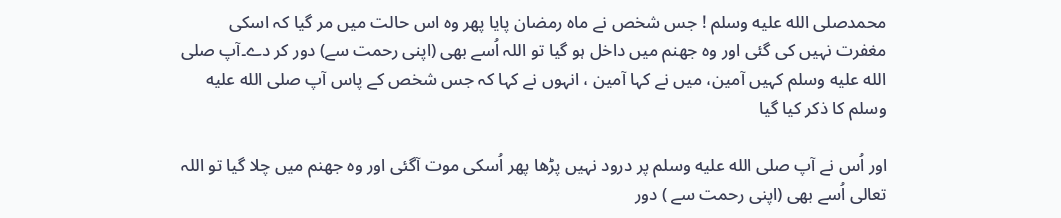محمدصلى الله عليه وسلم ! جس شخص نے ماہ رمضان پایا پھر وہ اس حالت میں مر گیا کہ اسکی مغفرت نہیں کی گئی اور وہ جھنم میں داخل ہو گیا تو اللہ اُسے بھی (اپنی رحمت سے) دور کر دے۔آپ صلى الله عليه وسلم کہیں آمین، میں نے کہا آمین ، انہوں نے کہا کہ جس شخص کے پاس آپ صلى الله عليه وسلم کا ذکر کیا گیا

اور اُس نے آپ صلى الله عليه وسلم پر درود نہیں پڑھا پھر اُسکی موت آگئی اور وہ جھنم میں چلا گیا تو اللہ تعالی اُسے بھی (اپنی رحمت سے ) دور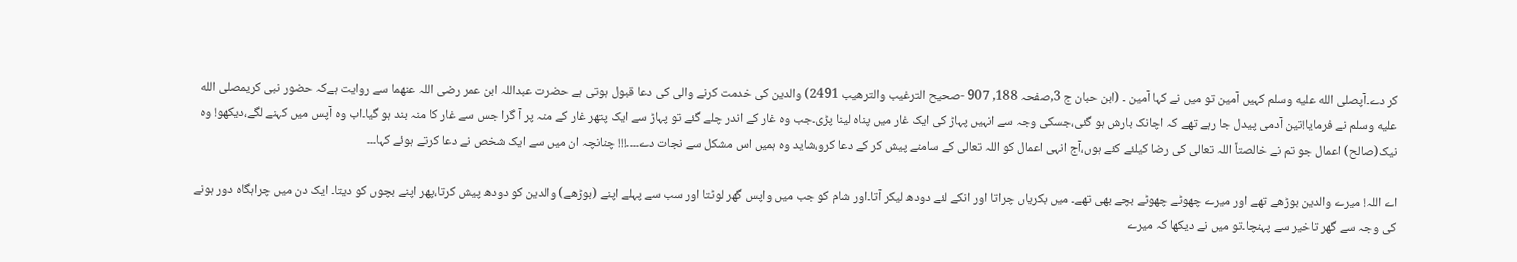کر دے۔آپصلى الله عليه وسلم کہیں آمین تو میں نے کہا آمین ۔ (ابن حبان ج 3,صفحہ 188, 907 -صحیح الترغیب والترھیب 2491) والدین کی خدمت کرنے والی کی دعا قبول ہوتی ہے حضرت عبداللہ ابن عمر رضی اللہ عنھما سے روایت ہےکہ حضور نبی کریمصلى الله عليه وسلم نے فرمایا!تین آدمی پیدل جا رہے تھے کہ اچانک بارش ہو گئی،جسکی وجہ سے انہیں پہاڑ کی ایک غار میں پناہ لینا پڑی۔جب وہ غار کے اندر چلے گئے تو پہاڑ سے ایک پتھر غار کے منہ پر آ گرا جس سے غار کا منہ بند ہو گیا۔اب وہ آپس میں کہنے لگے،دیکھو! وہ نیک(صالح) اعمال جو تم نے خالصتاً اللہ تعالی کی رضا کیلئے کئے ہوں،آج انہی اعمال کو اللہ تعالی کے سامنے پیش کر کے دعا کرو،شاید وہ ہمیں اس مشکل سے نجات دے۔۔۔۔!!! چنانچہ ان میں سے ایک شخص نے دعا کرتے ہوئے کہا۔۔۔

اے اللہ! میرے والدین بوڑھے تھے اور میرے چھوٹے چھوٹے بچے بھی تھے۔ میں بکریاں چراتا اور انکے لئے دودھ لیکر آتا۔اور شام کو جب میں واپس گھر لوٹتا اور سب سے پہلے اپنے (بوڑھے) والدین کو دودھ پیش کرتا،پھر اپنے بچوں کو دیتا۔ ایک دن میں چراہگاہ دور ہونے کی وجہ سے گھر تاخیر سے پہنچا۔تو میں نے دیکھا کہ میرے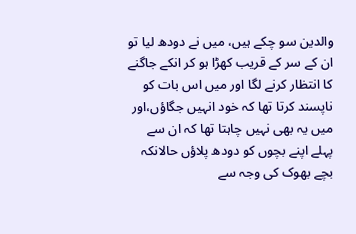والدین سو چکے ہیں، میں نے دودھ لیا تو ان کے سر کے قریب کھڑا ہو کر انکے جاگنے کا انتظار کرنے لگا اور میں اس بات کو ناپسند کرتا تھا کہ خود انہیں جگاؤں،اور میں یہ بھی نہیں چاہتا تھا کہ ان سے پہلے اپنے بچوں کو دودھ پلاؤں حالانکہ بچے بھوک کی وجہ سے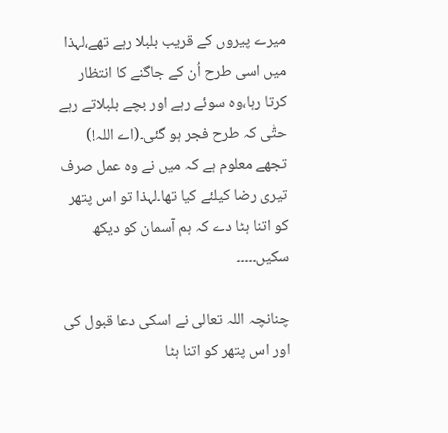میرے پیروں کے قریب بلبلا رہے تھے،لہذا میں اسی طرح اُن کے جاگنے کا انتظار کرتا رہا،وہ سوئے رہے اور بچے بلبلاتے رہے حتّٰی کہ طرح فجر ہو گئی۔(اے اللہ!) تجھے معلوم ہے کہ میں نے وہ عمل صرف تیری رضا کیلئے کیا تھا۔لہذا تو اس پتھر کو اتنا ہٹا دے کہ ہم آسمان کو دیکھ سکیں۔۔۔۔۔

چنانچہ اللہ تعالی نے اسکی دعا قبول کی اور اس پتھر کو اتنا ہٹا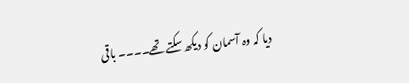دیا کہ وہ آسمان کو دیکھ سکتے تھے۔۔۔۔ باقی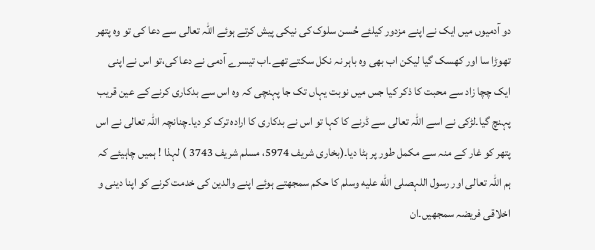دو آدمیوں میں ایک نے اپنے مزدور کیلئے حُسن سلوک کی نیکی پیش کرتے ہوئے اللہ تعالی سے دعا کی تو وہ پتھر تھوڑا سا اور کھسک گیا لیکن اب بھی وہ باہر نہ نکل سکتے تھے۔اب تیسرے آدمی نے دعا کی،تو اس نے اپنی ایک چچا زاد سے محبت کا ذکر کیا جس میں نوبت یہاں تک جا پہنچی کہ وہ اس سے بدکاری کرنے کے عین قریب پہنچ گیا۔لڑکی نے اسے اللہ تعالی سے ڈرنے کا کہا تو اس نے بدکاری کا ارادہ ترک کر دیا۔چنانچہ اللہ تعالی نے اس پتھر کو غار کے منہ سے مکمل طور پر ہٹا دیا۔(بخاری شریف 5974، مسلم شریف 3743 ) لہذا ! ہمیں چاہیئے کہ ہم اللہ تعالی اور رسول اللہصلى الله عليه وسلم کا حکم سمجھتے ہوئے اپنے والدین کی خدمت کرنے کو اپنا دینی و اخلاقی فریضہ سمجھیں۔ان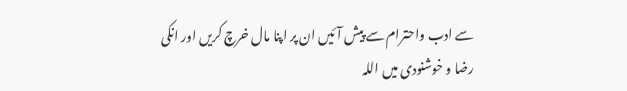سے ادب واحترام سے پیش آئیں ان پر اپنا مال خرچ کریں اور انکی رضا و خوشنودی میں اللہ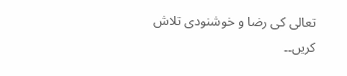تعالی کی رضا و خوشنودی تلاش کریں۔۔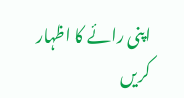اپنی رائے کا اظہار کریں